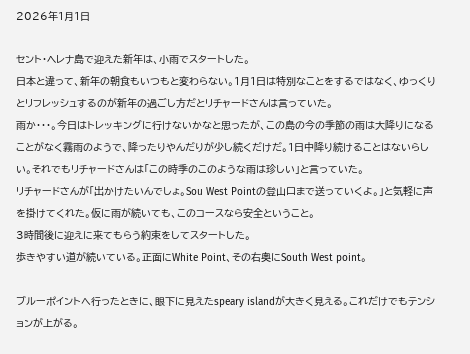2026年1月1日

セント・ヘレナ島で迎えた新年は、小雨でスタートした。
日本と違って、新年の朝食もいつもと変わらない。1月1日は特別なことをするではなく、ゆっくりとリフレッシュするのが新年の過ごし方だとリチャードさんは言っていた。
雨か・・・。今日はトレッキングに行けないかなと思ったが、この島の今の季節の雨は大降りになることがなく霧雨のようで、降ったりやんだりが少し続くだけだ。1日中降り続けることはないらしい。それでもリチャードさんは「この時季のこのような雨は珍しい」と言っていた。
リチャードさんが「出かけたいんでしょ。Sou West Pointの登山口まで送っていくよ。」と気軽に声を掛けてくれた。仮に雨が続いても、このコースなら安全ということ。
3時間後に迎えに来てもらう約束をしてスタートした。
歩きやすい道が続いている。正面にWhite Point、その右奥にSouth West point。

ブルーポイントへ行ったときに、眼下に見えたspeary islandが大きく見える。これだけでもテンションが上がる。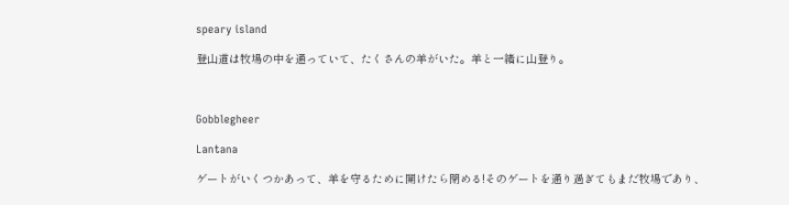speary island

登山道は牧場の中を通っていて、たくさんの羊がいた。羊と一緒に山登り。



Gobblegheer

Lantana

ゲートがいくつかあって、羊を守るために開けたら閉める!そのゲートを通り過ぎてもまだ牧場であり、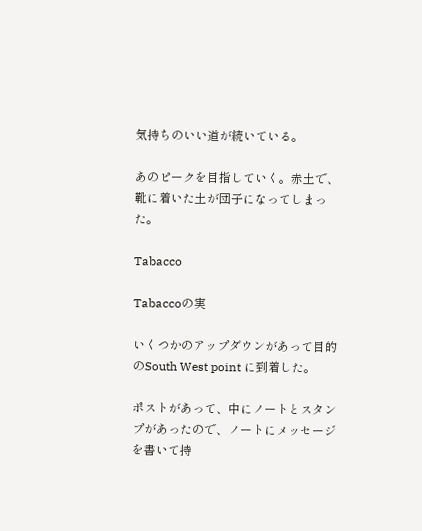気持ちのいい道が続いている。

あのピークを目指していく。赤土で、靴に着いた土が団子になってしまった。

Tabacco

Tabaccoの実

いくつかのアップダウンがあって目的のSouth West point に到着した。

ポストがあって、中にノートとスタンプがあったので、ノートにメッセージを書いて持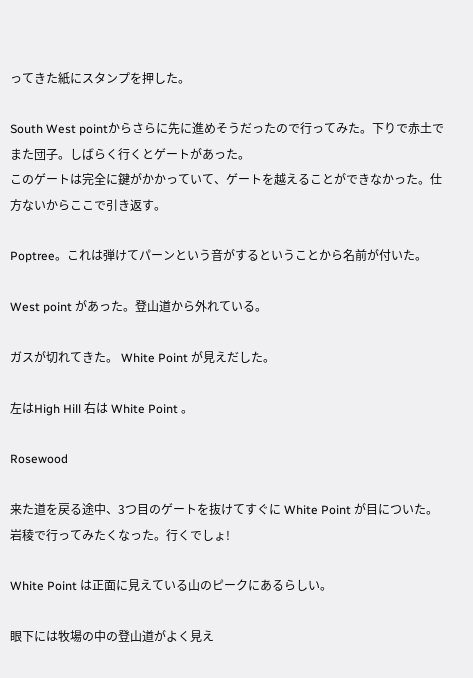ってきた紙にスタンプを押した。

South West pointからさらに先に進めそうだったので行ってみた。下りで赤土でまた団子。しばらく行くとゲートがあった。
このゲートは完全に鍵がかかっていて、ゲートを越えることができなかった。仕方ないからここで引き返す。

Poptree。これは弾けてパーンという音がするということから名前が付いた。

West point があった。登山道から外れている。

ガスが切れてきた。 White Point が見えだした。

左はHigh Hill 右は White Point 。

Rosewood

来た道を戻る途中、3つ目のゲートを抜けてすぐに White Point が目についた。岩稜で行ってみたくなった。行くでしょ!

White Point は正面に見えている山のピークにあるらしい。

眼下には牧場の中の登山道がよく見え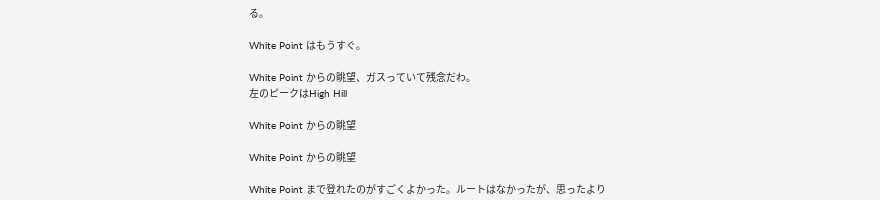る。

White Point はもうすぐ。

White Point からの眺望、ガスっていて残念だわ。
左のピークはHigh Hill

White Point からの眺望

White Point からの眺望

White Point まで登れたのがすごくよかった。ルートはなかったが、思ったより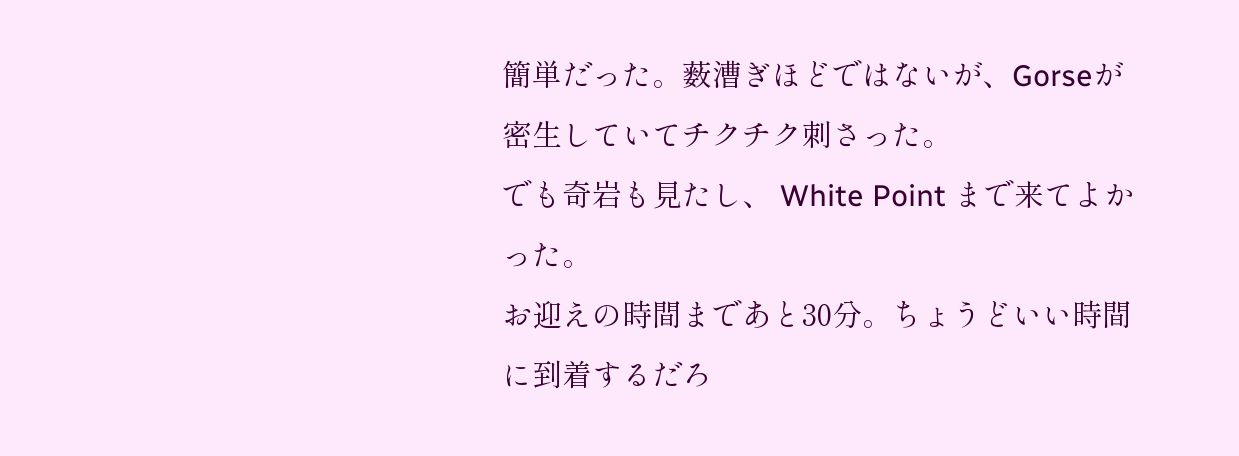簡単だった。薮漕ぎほどではないが、Gorseが密生していてチクチク刺さった。
でも奇岩も見たし、 White Point まで来てよかった。
お迎えの時間まであと30分。ちょうどいい時間に到着するだろ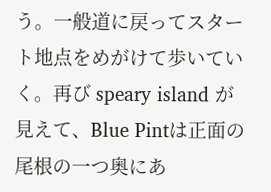う。一般道に戻ってスタート地点をめがけて歩いていく。再び speary island が見えて、Blue Pintは正面の尾根の一つ奥にあ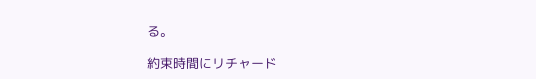る。

約束時間にリチャード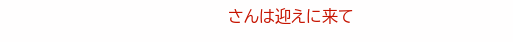さんは迎えに来て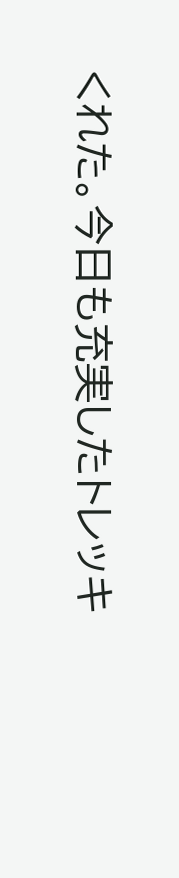くれた。今日も充実したトレッキ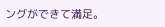ングができて満足。